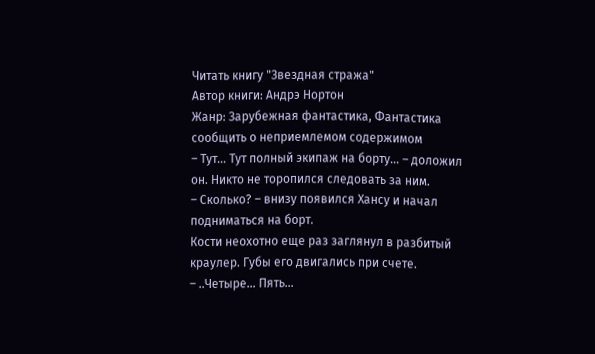Читать книгу "Звездная стража"
Автор книги: Андрэ Нортон
Жанр: Зарубежная фантастика, Фантастика
сообщить о неприемлемом содержимом
– Тут… Тут полный экипаж на борту… – доложил он. Никто не торопился следовать за ним.
– Сколько? – внизу появился Хансу и начал подниматься на борт.
Кости неохотно еще раз заглянул в разбитый краулер. Губы его двигались при счете.
– ..Четыре… Пять…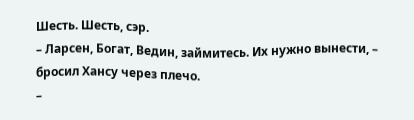Шесть. Шесть, сэр.
– Ларсен, Богат, Ведин, займитесь. Их нужно вынести, – бросил Хансу через плечо.
–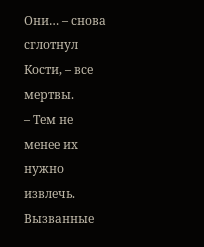Они… – снова сглотнул Кости, – все мертвы.
– Тем не менее их нужно извлечь.
Вызванные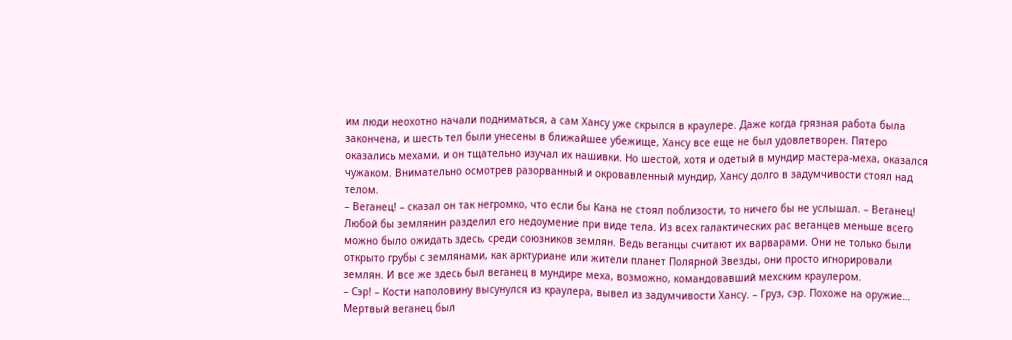им люди неохотно начали подниматься, а сам Хансу уже скрылся в краулере. Даже когда грязная работа была закончена, и шесть тел были унесены в ближайшее убежище, Хансу все еще не был удовлетворен. Пятеро оказались мехами, и он тщательно изучал их нашивки. Но шестой, хотя и одетый в мундир мастера-меха, оказался чужаком. Внимательно осмотрев разорванный и окровавленный мундир, Хансу долго в задумчивости стоял над телом.
– Веганец! – сказал он так негромко, что если бы Кана не стоял поблизости, то ничего бы не услышал. – Веганец!
Любой бы землянин разделил его недоумение при виде тела. Из всех галактических рас веганцев меньше всего можно было ожидать здесь, среди союзников землян. Ведь веганцы считают их варварами. Они не только были открыто грубы с землянами, как арктуриане или жители планет Полярной Звезды, они просто игнорировали землян. И все же здесь был веганец в мундире меха, возможно, командовавший мехским краулером.
– Сэр! – Кости наполовину высунулся из краулера, вывел из задумчивости Хансу. – Груз, сэр. Похоже на оружие…
Мертвый веганец был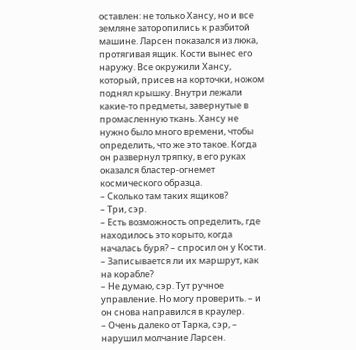оставлен: не только Хансу, но и все земляне заторопились к разбитой машине. Ларсен показался из люка, протягивая ящик. Кости вынес его наружу. Все окружили Хансу, который, присев на корточки, ножом поднял крышку. Внутри лежали какие-то предметы, завернутые в промасленную ткань. Хансу не нужно было много времени, чтобы определить, что же это такое. Когда он развернул тряпку, в его руках оказался бластер-огнемет космического образца.
– Сколько там таких ящиков?
– Три, сэр.
– Есть возможность определить, где находилось это корыто, когда началась буря? – спросил он у Кости. – Записывается ли их маршрут, как на корабле?
– Не думаю, сэр. Тут ручное управление. Но могу проверить. – и он снова направился в краулер.
– Очень далеко от Тарка, сэр, – нарушил молчание Ларсен.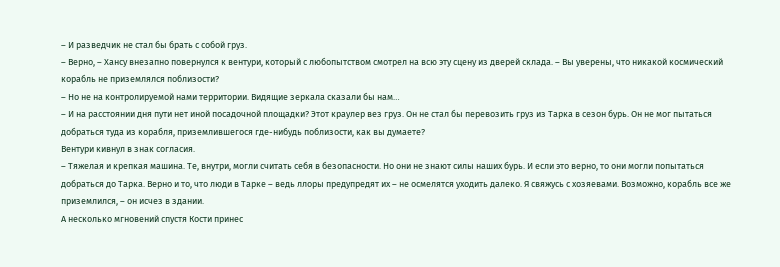– И разведчик не стал бы брать с собой груз.
– Верно, – Хансу внезапно повернулся к вентури, который с любопытством смотрел на всю эту сцену из дверей склада. – Вы уверены, что никакой космический корабль не приземлялся поблизости?
– Но не на контролируемой нами территории. Видящие зеркала сказали бы нам…
– И на расстоянии дня пути нет иной посадочной площадки? Этот краулер вез груз. Он не стал бы перевозить груз из Тарка в сезон бурь. Он не мог пытаться добраться туда из корабля, приземлившегося где-нибудь поблизости, как вы думаете?
Вентури кивнул в знак согласия.
– Тяжелая и крепкая машина. Те, внутри, могли считать себя в безопасности. Но они не знают силы наших бурь. И если это верно, то они могли попытаться добраться до Тарка. Верно и то, что люди в Тарке – ведь ллоры предупредят их – не осмелятся уходить далеко. Я свяжусь с хозяевами. Возможно, корабль все же приземлился, – он исчез в здании.
А несколько мгновений спустя Кости принес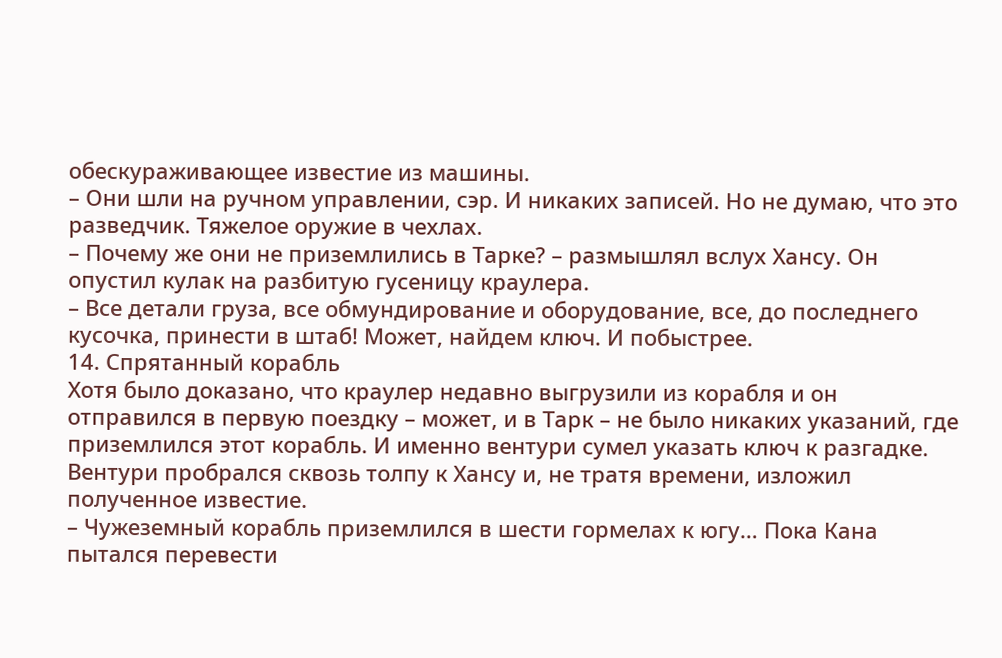обескураживающее известие из машины.
– Они шли на ручном управлении, сэр. И никаких записей. Но не думаю, что это разведчик. Тяжелое оружие в чехлах.
– Почему же они не приземлились в Тарке? – размышлял вслух Хансу. Он опустил кулак на разбитую гусеницу краулера.
– Все детали груза, все обмундирование и оборудование, все, до последнего кусочка, принести в штаб! Может, найдем ключ. И побыстрее.
14. Спрятанный корабль
Хотя было доказано, что краулер недавно выгрузили из корабля и он отправился в первую поездку – может, и в Тарк – не было никаких указаний, где приземлился этот корабль. И именно вентури сумел указать ключ к разгадке.
Вентури пробрался сквозь толпу к Хансу и, не тратя времени, изложил полученное известие.
– Чужеземный корабль приземлился в шести гормелах к югу… Пока Кана пытался перевести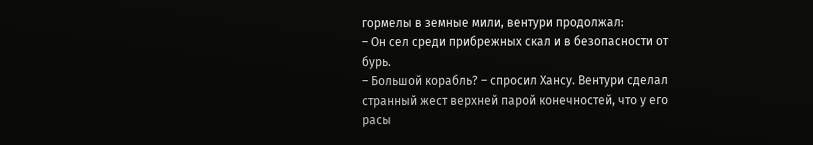гормелы в земные мили, вентури продолжал:
– Он сел среди прибрежных скал и в безопасности от бурь.
– Большой корабль? – спросил Хансу. Вентури сделал странный жест верхней парой конечностей, что у его расы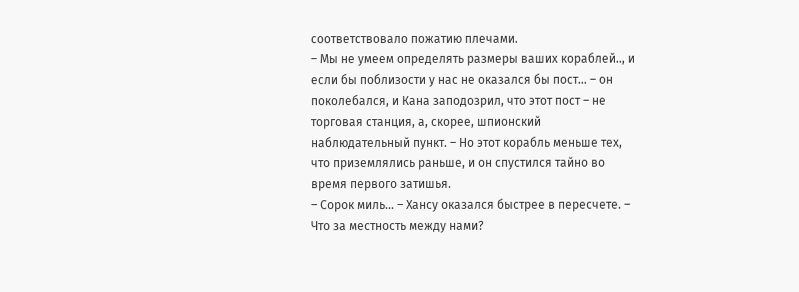соответствовало пожатию плечами.
– Мы не умеем определять размеры ваших кораблей.., и если бы поблизости у нас не оказался бы пост… – он поколебался, и Кана заподозрил, что этот пост – не торговая станция, а, скорее, шпионский наблюдательный пункт. – Но этот корабль меньше тех, что приземлялись раньше, и он спустился тайно во время первого затишья.
– Сорок миль… – Хансу оказался быстрее в пересчете. – Что за местность между нами?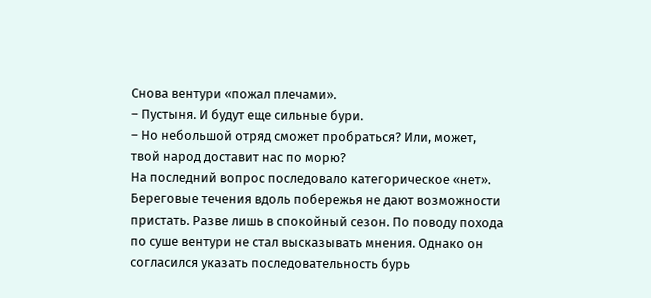Снова вентури «пожал плечами».
– Пустыня. И будут еще сильные бури.
– Но небольшой отряд сможет пробраться? Или, может, твой народ доставит нас по морю?
На последний вопрос последовало категорическое «нет». Береговые течения вдоль побережья не дают возможности пристать. Разве лишь в спокойный сезон. По поводу похода по суше вентури не стал высказывать мнения. Однако он согласился указать последовательность бурь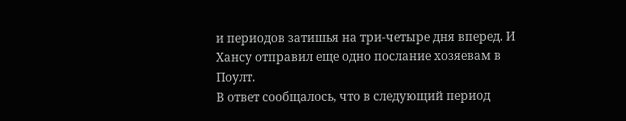и периодов затишья на три-четыре дня вперед. И Хансу отправил еще одно послание хозяевам в Поулт.
В ответ сообщалось, что в следующий период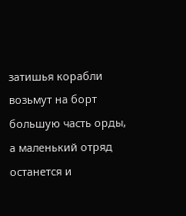затишья корабли возьмут на борт большую часть орды, а маленький отряд останется и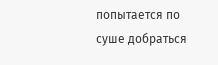попытается по суше добраться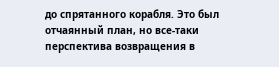до спрятанного корабля. Это был отчаянный план, но все-таки перспектива возвращения в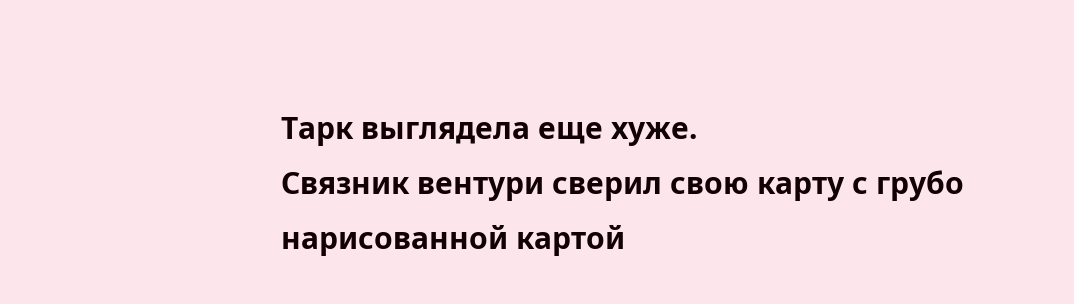Тарк выглядела еще хуже.
Связник вентури сверил свою карту с грубо нарисованной картой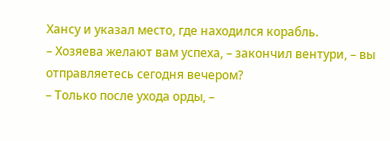Хансу и указал место, где находился корабль.
– Хозяева желают вам успеха, – закончил вентури, – вы отправляетесь сегодня вечером?
– Только после ухода орды, –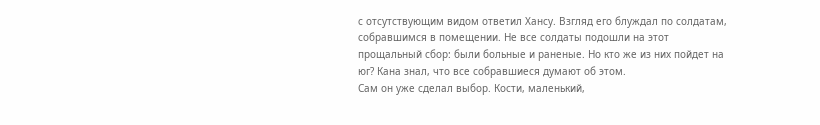с отсутствующим видом ответил Хансу. Взгляд его блуждал по солдатам, собравшимся в помещении. Не все солдаты подошли на этот прощальный сбор: были больные и раненые. Но кто же из них пойдет на юг? Кана знал, что все собравшиеся думают об этом.
Сам он уже сделал выбор. Кости, маленький,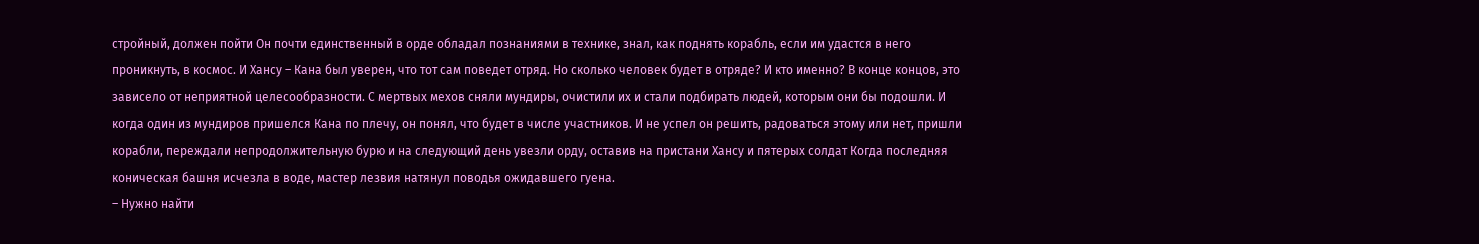стройный, должен пойти Он почти единственный в орде обладал познаниями в технике, знал, как поднять корабль, если им удастся в него проникнуть, в космос. И Хансу – Кана был уверен, что тот сам поведет отряд. Но сколько человек будет в отряде? И кто именно? В конце концов, это зависело от неприятной целесообразности. С мертвых мехов сняли мундиры, очистили их и стали подбирать людей, которым они бы подошли. И когда один из мундиров пришелся Кана по плечу, он понял, что будет в числе участников. И не успел он решить, радоваться этому или нет, пришли корабли, переждали непродолжительную бурю и на следующий день увезли орду, оставив на пристани Хансу и пятерых солдат Когда последняя коническая башня исчезла в воде, мастер лезвия натянул поводья ожидавшего гуена.
– Нужно найти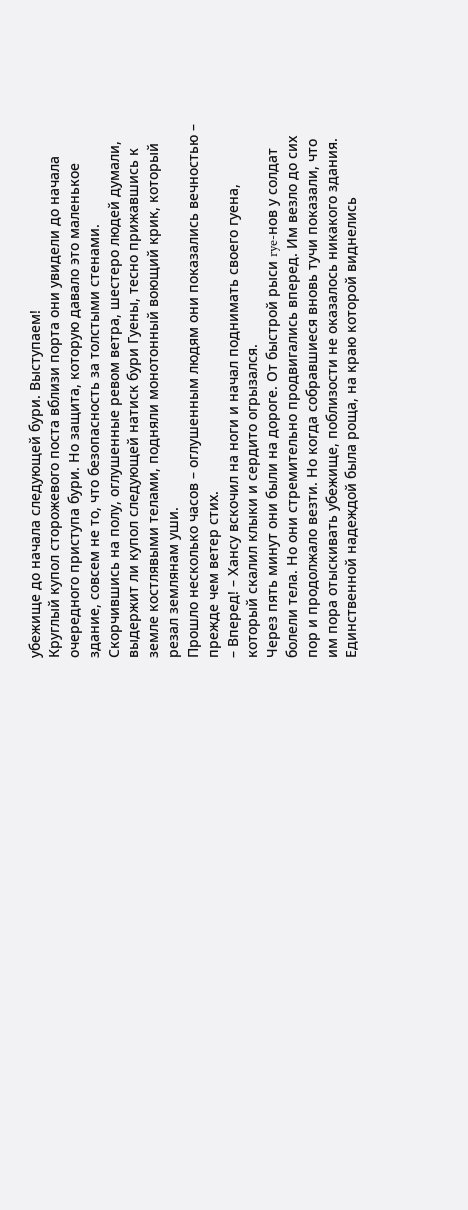убежище до начала следующей бури. Выступаем!
Круглый купол сторожевого поста вблизи порта они увидели до начала очередного приступа бури. Но защита, которую давало это маленькое здание, совсем не то, что безопасность за толстыми стенами.
Скорчившись на полу, оглушенные ревом ветра, шестеро людей думали, выдержит ли купол следующей натиск бури Гуены, тесно прижавшись к земле костлявыми телами, подняли монотонный воющий крик, который резал землянам уши.
Прошло несколько часов – оглушенным людям они показались вечностью – прежде чем ветер стих.
– Вперед! – Хансу вскочил на ноги и начал поднимать своего гуена, который скалил клыки и сердито огрызался.
Через пять минут они были на дороге. От быстрой рыси rye-нов у солдат болели тела. Но они стремительно продвигались вперед. Им везло до сих пор и продолжало везти. Но когда собравшиеся вновь тучи показали, что им пора отыскивать убежище, поблизости не оказалось никакого здания.
Единственной надеждой была роща, на краю которой виднелись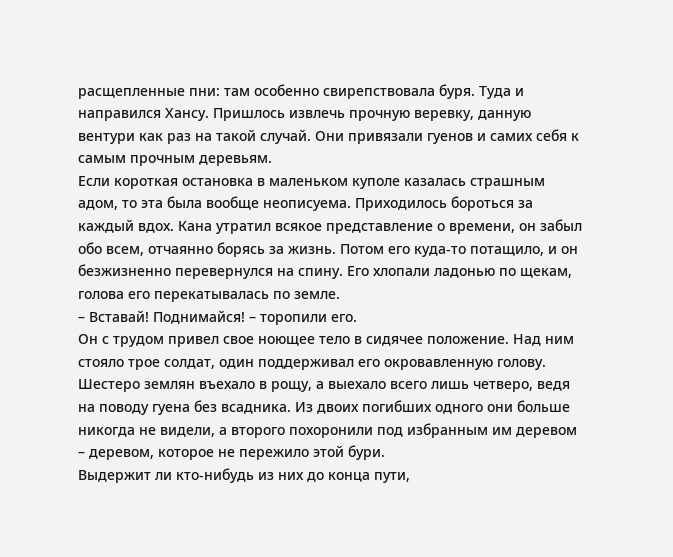расщепленные пни: там особенно свирепствовала буря. Туда и направился Хансу. Пришлось извлечь прочную веревку, данную вентури как раз на такой случай. Они привязали гуенов и самих себя к самым прочным деревьям.
Если короткая остановка в маленьком куполе казалась страшным адом, то эта была вообще неописуема. Приходилось бороться за каждый вдох. Кана утратил всякое представление о времени, он забыл обо всем, отчаянно борясь за жизнь. Потом его куда-то потащило, и он безжизненно перевернулся на спину. Его хлопали ладонью по щекам, голова его перекатывалась по земле.
– Вставай! Поднимайся! – торопили его.
Он с трудом привел свое ноющее тело в сидячее положение. Над ним стояло трое солдат, один поддерживал его окровавленную голову. Шестеро землян въехало в рощу, а выехало всего лишь четверо, ведя на поводу гуена без всадника. Из двоих погибших одного они больше никогда не видели, а второго похоронили под избранным им деревом – деревом, которое не пережило этой бури.
Выдержит ли кто-нибудь из них до конца пути,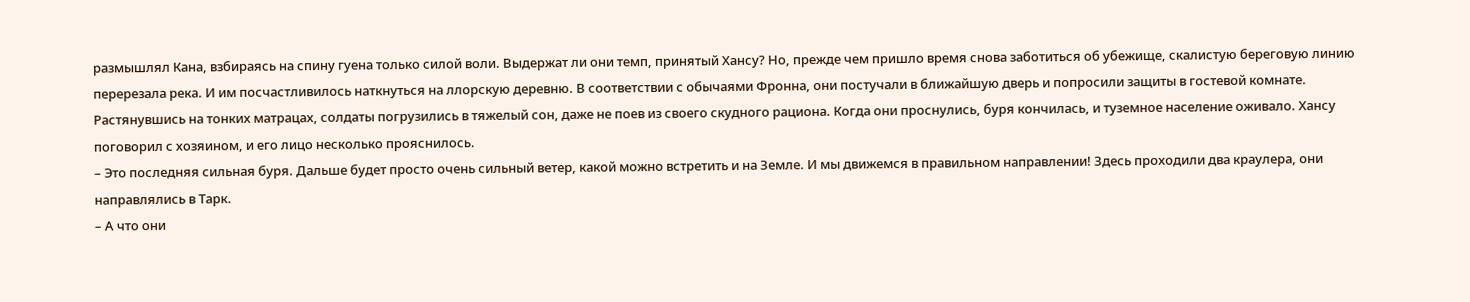размышлял Кана, взбираясь на спину гуена только силой воли. Выдержат ли они темп, принятый Хансу? Но, прежде чем пришло время снова заботиться об убежище, скалистую береговую линию перерезала река. И им посчастливилось наткнуться на ллорскую деревню. В соответствии с обычаями Фронна, они постучали в ближайшую дверь и попросили защиты в гостевой комнате. Растянувшись на тонких матрацах, солдаты погрузились в тяжелый сон, даже не поев из своего скудного рациона. Когда они проснулись, буря кончилась, и туземное население оживало. Хансу поговорил с хозяином, и его лицо несколько прояснилось.
– Это последняя сильная буря. Дальше будет просто очень сильный ветер, какой можно встретить и на Земле. И мы движемся в правильном направлении! Здесь проходили два краулера, они направлялись в Тарк.
– А что они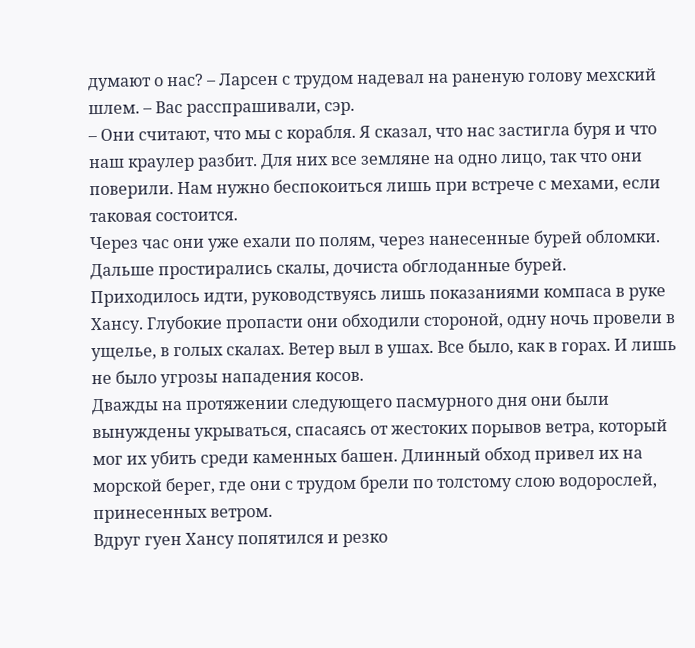думают о нас? – Ларсен с трудом надевал на раненую голову мехский шлем. – Вас расспрашивали, сэр.
– Они считают, что мы с корабля. Я сказал, что нас застигла буря и что наш краулер разбит. Для них все земляне на одно лицо, так что они поверили. Нам нужно беспокоиться лишь при встрече с мехами, если таковая состоится.
Через час они уже ехали по полям, через нанесенные бурей обломки. Дальше простирались скалы, дочиста обглоданные бурей. Приходилось идти, руководствуясь лишь показаниями компаса в руке Хансу. Глубокие пропасти они обходили стороной, одну ночь провели в ущелье, в голых скалах. Ветер выл в ушах. Все было, как в горах. И лишь не было угрозы нападения косов.
Дважды на протяжении следующего пасмурного дня они были вынуждены укрываться, спасаясь от жестоких порывов ветра, который мог их убить среди каменных башен. Длинный обход привел их на морской берег, где они с трудом брели по толстому слою водорослей, принесенных ветром.
Вдруг гуен Хансу попятился и резко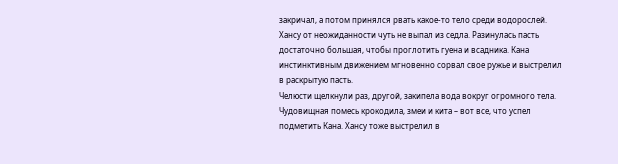закричал, а потом принялся рвать какое-то тело среди водорослей. Хансу от неожиданности чуть не выпал из седла. Разинулась пасть достаточно большая, чтобы проглотить гуена и всадника. Кана инстинктивным движением мгновенно сорвал свое ружье и выстрелил в раскрытую пасть.
Челюсти щелкнули раз, другой, закипела вода вокруг огромного тела. Чудовищная помесь крокодила, змеи и кита – вот все, что успел подметить Кана. Хансу тоже выстрелил в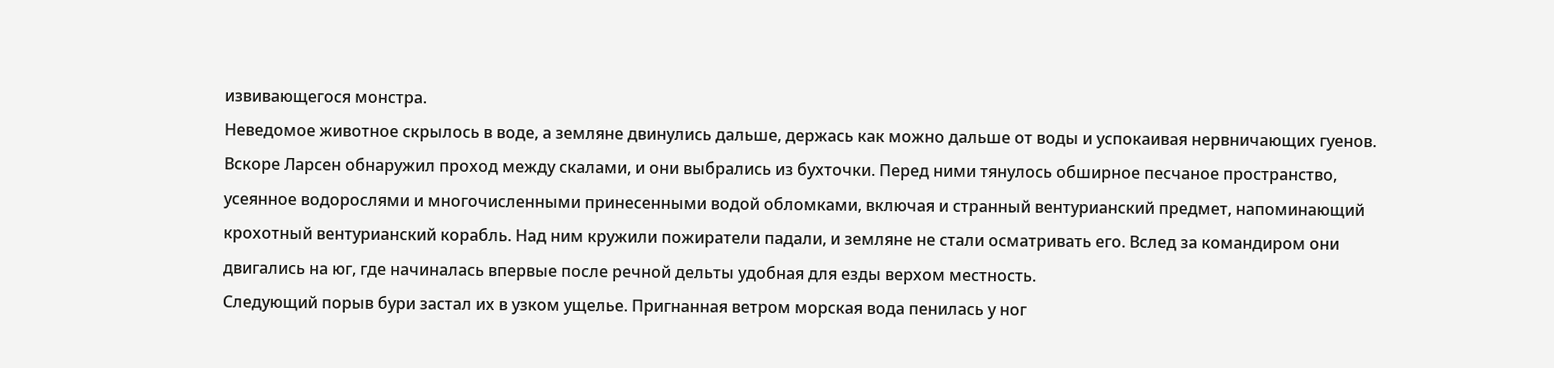извивающегося монстра.
Неведомое животное скрылось в воде, а земляне двинулись дальше, держась как можно дальше от воды и успокаивая нервничающих гуенов.
Вскоре Ларсен обнаружил проход между скалами, и они выбрались из бухточки. Перед ними тянулось обширное песчаное пространство, усеянное водорослями и многочисленными принесенными водой обломками, включая и странный вентурианский предмет, напоминающий крохотный вентурианский корабль. Над ним кружили пожиратели падали, и земляне не стали осматривать его. Вслед за командиром они двигались на юг, где начиналась впервые после речной дельты удобная для езды верхом местность.
Следующий порыв бури застал их в узком ущелье. Пригнанная ветром морская вода пенилась у ног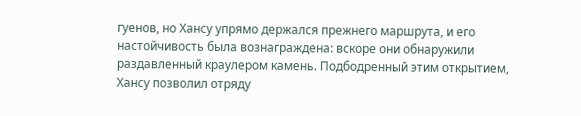гуенов, но Хансу упрямо держался прежнего маршрута, и его настойчивость была вознаграждена: вскоре они обнаружили раздавленный краулером камень. Подбодренный этим открытием, Хансу позволил отряду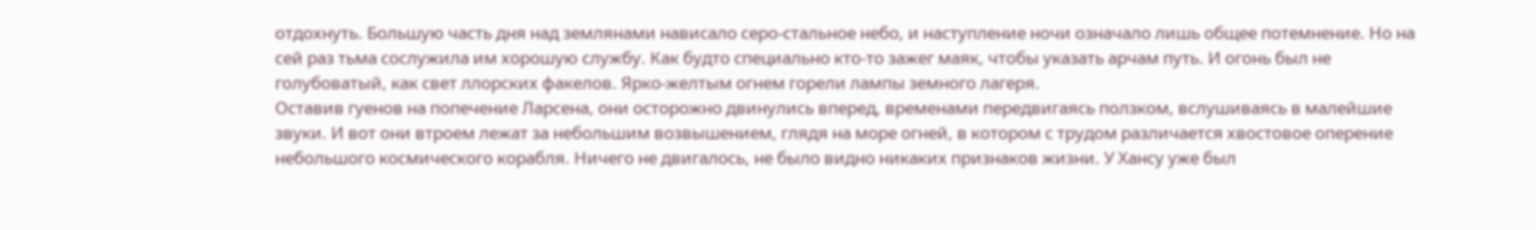отдохнуть. Большую часть дня над землянами нависало серо-стальное небо, и наступление ночи означало лишь общее потемнение. Но на сей раз тьма сослужила им хорошую службу. Как будто специально кто-то зажег маяк, чтобы указать арчам путь. И огонь был не голубоватый, как свет ллорских факелов. Ярко-желтым огнем горели лампы земного лагеря.
Оставив гуенов на попечение Ларсена, они осторожно двинулись вперед, временами передвигаясь ползком, вслушиваясь в малейшие звуки. И вот они втроем лежат за небольшим возвышением, глядя на море огней, в котором с трудом различается хвостовое оперение небольшого космического корабля. Ничего не двигалось, не было видно никаких признаков жизни. У Хансу уже был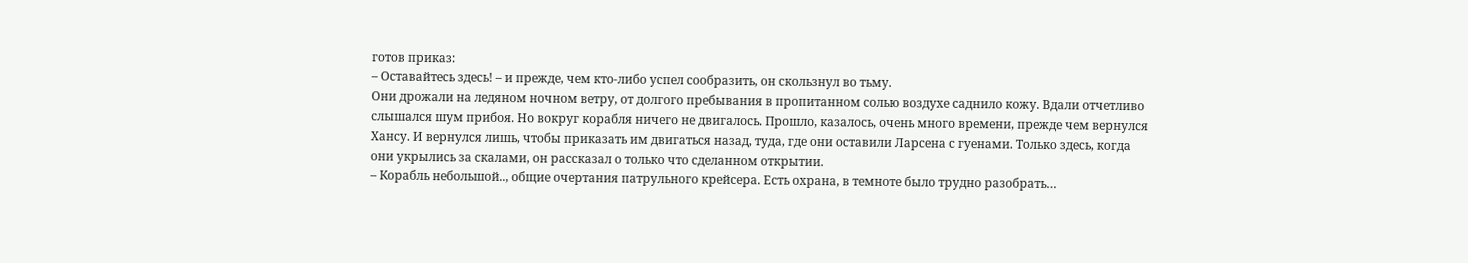готов приказ:
– Оставайтесь здесь! – и прежде, чем кто-либо успел сообразить, он скользнул во тьму.
Они дрожали на ледяном ночном ветру, от долгого пребывания в пропитанном солью воздухе саднило кожу. Вдали отчетливо слышался шум прибоя. Но вокруг корабля ничего не двигалось. Прошло, казалось, очень много времени, прежде чем вернулся Хансу. И вернулся лишь, чтобы приказать им двигаться назад, туда, где они оставили Ларсена с гуенами. Только здесь, когда они укрылись за скалами, он рассказал о только что сделанном открытии.
– Корабль небольшой.., общие очертания патрульного крейсера. Есть охрана, в темноте было трудно разобрать…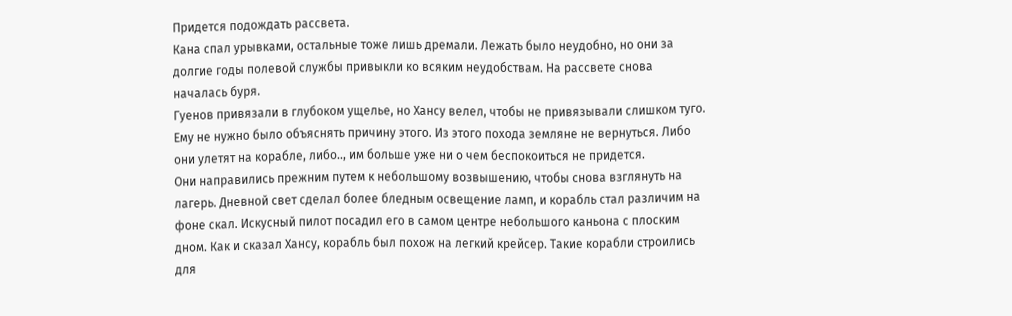Придется подождать рассвета.
Кана спал урывками, остальные тоже лишь дремали. Лежать было неудобно, но они за долгие годы полевой службы привыкли ко всяким неудобствам. На рассвете снова началась буря.
Гуенов привязали в глубоком ущелье, но Хансу велел, чтобы не привязывали слишком туго. Ему не нужно было объяснять причину этого. Из этого похода земляне не вернуться. Либо они улетят на корабле, либо.., им больше уже ни о чем беспокоиться не придется.
Они направились прежним путем к небольшому возвышению, чтобы снова взглянуть на лагерь. Дневной свет сделал более бледным освещение ламп, и корабль стал различим на фоне скал. Искусный пилот посадил его в самом центре небольшого каньона с плоским дном. Как и сказал Хансу, корабль был похож на легкий крейсер. Такие корабли строились для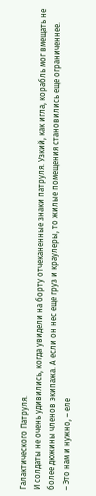Галактического Патруля.
И солдаты не очень удивились, когда увидели на борту отчеканенные знаки патруля. Узкий, как игла, корабль мог вмещать не более дюжины членов экипажа. А если он нес еще груз и краулеры, то жилые помещения становились еще ограниченнее.
– Это нам и нужно, – еле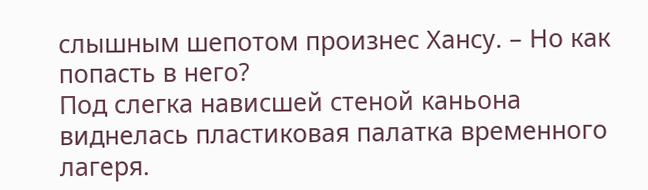слышным шепотом произнес Хансу. – Но как попасть в него?
Под слегка нависшей стеной каньона виднелась пластиковая палатка временного лагеря.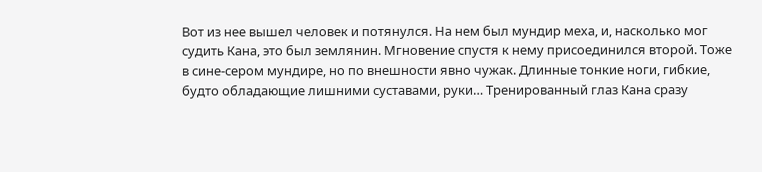Вот из нее вышел человек и потянулся. На нем был мундир меха, и, насколько мог судить Кана, это был землянин. Мгновение спустя к нему присоединился второй. Тоже в сине-сером мундире, но по внешности явно чужак. Длинные тонкие ноги, гибкие, будто обладающие лишними суставами, руки… Тренированный глаз Кана сразу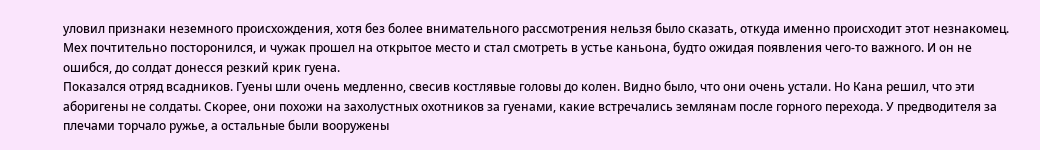уловил признаки неземного происхождения, хотя без более внимательного рассмотрения нельзя было сказать, откуда именно происходит этот незнакомец.
Мех почтительно посторонился, и чужак прошел на открытое место и стал смотреть в устье каньона, будто ожидая появления чего-то важного. И он не ошибся, до солдат донесся резкий крик гуена.
Показался отряд всадников. Гуены шли очень медленно, свесив костлявые головы до колен. Видно было, что они очень устали. Но Кана решил, что эти аборигены не солдаты. Скорее, они похожи на захолустных охотников за гуенами, какие встречались землянам после горного перехода. У предводителя за плечами торчало ружье, а остальные были вооружены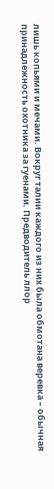лишь копьями и мечами. Вокруг талии каждого из них была обмотана веревка – обычная принадлежность охотника за гуенами. Предводитель ллор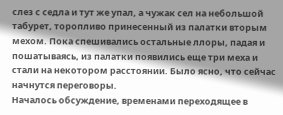слез с седла и тут же упал, а чужак сел на небольшой табурет, торопливо принесенный из палатки вторым мехом. Пока спешивались остальные ллоры, падая и пошатываясь, из палатки появились еще три меха и стали на некотором расстоянии. Было ясно, что сейчас начнутся переговоры.
Началось обсуждение, временами переходящее в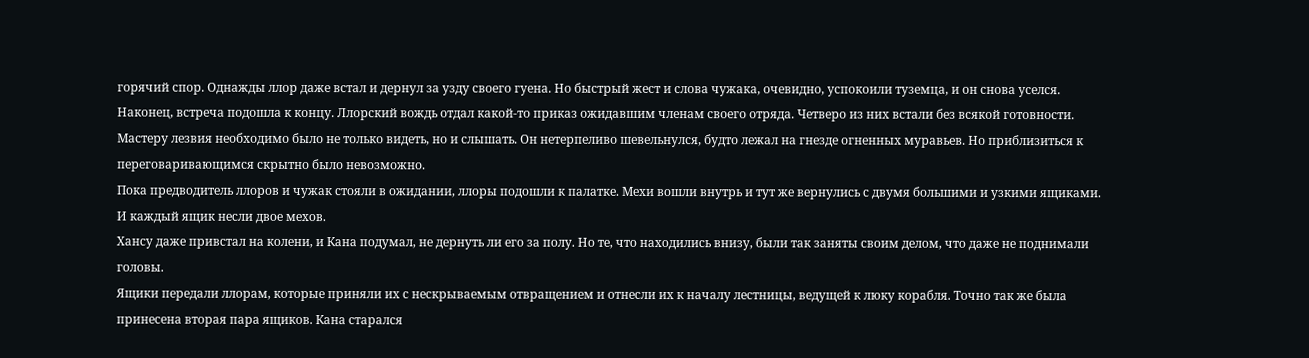горячий спор. Однажды ллор даже встал и дернул за узду своего гуена. Но быстрый жест и слова чужака, очевидно, успокоили туземца, и он снова уселся. Наконец, встреча подошла к концу. Ллорский вождь отдал какой-то приказ ожидавшим членам своего отряда. Четверо из них встали без всякой готовности.
Мастеру лезвия необходимо было не только видеть, но и слышать. Он нетерпеливо шевельнулся, будто лежал на гнезде огненных муравьев. Но приблизиться к переговаривающимся скрытно было невозможно.
Пока предводитель ллоров и чужак стояли в ожидании, ллоры подошли к палатке. Мехи вошли внутрь и тут же вернулись с двумя большими и узкими ящиками. И каждый ящик несли двое мехов.
Хансу даже привстал на колени, и Кана подумал, не дернуть ли его за полу. Но те, что находились внизу, были так заняты своим делом, что даже не поднимали головы.
Ящики передали ллорам, которые приняли их с нескрываемым отвращением и отнесли их к началу лестницы, ведущей к люку корабля. Точно так же была принесена вторая пара ящиков. Кана старался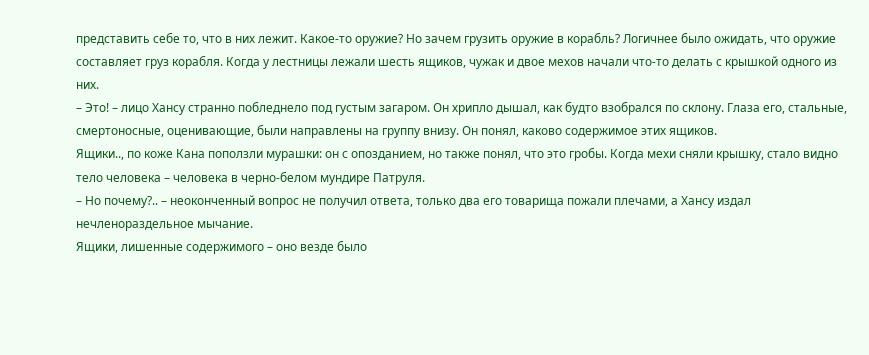представить себе то, что в них лежит. Какое-то оружие? Но зачем грузить оружие в корабль? Логичнее было ожидать, что оружие составляет груз корабля. Когда у лестницы лежали шесть ящиков, чужак и двое мехов начали что-то делать с крышкой одного из них.
– Это! – лицо Хансу странно побледнело под густым загаром. Он хрипло дышал, как будто взобрался по склону. Глаза его, стальные, смертоносные, оценивающие, были направлены на группу внизу. Он понял, каково содержимое этих ящиков.
Ящики.., по коже Кана поползли мурашки: он с опозданием, но также понял, что это гробы. Когда мехи сняли крышку, стало видно тело человека – человека в черно-белом мундире Патруля.
– Но почему?.. – неоконченный вопрос не получил ответа, только два его товарища пожали плечами, а Хансу издал нечленораздельное мычание.
Ящики, лишенные содержимого – оно везде было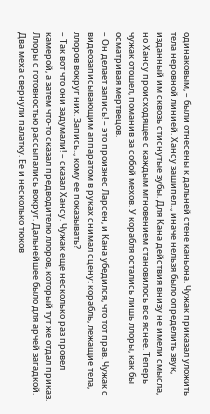одинаковым, – были отнесены к дальней стене каньона. Чужак приказал уложить тела неровной линией. Хансу зашипел.., иначе нельзя было определить звук, изданный им сквозь стиснутые зубы. Для Кана действия внизу не имели смысла, но Хансу происходящее с каждым мгновением становилось все яснее. Теперь чужак отошел, поманив за собой мехов. У корабля остались лишь ллоры, как бы осматривая мертвецов.
– Он делает запись! – это произнес Ларсен, и Кана убедился, что тот прав. Чужак с видеозаписывающим аппаратом в руках снимал сцену: корабль, лежащие тела, ллоров вокруг них. Запись.., кому ее показывать?
– Так вот что они задумали! – сказал Хансу. Чужак еще несколько раз провел камерой, а затем что-то сказал предводителю ллоров, который тут же отдал приказ. Ллоры с готовностью рассыпались вокруг. Дальнейшее было для арчей загадкой.
Два меха свернули палатку. Ее и несколько тюков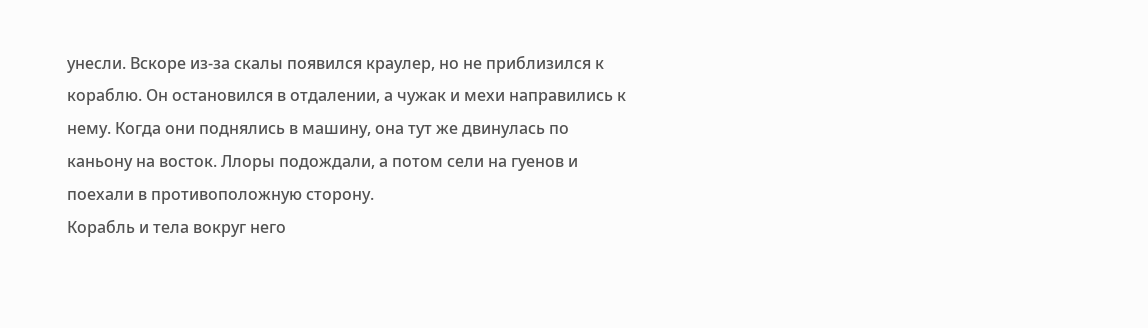унесли. Вскоре из-за скалы появился краулер, но не приблизился к кораблю. Он остановился в отдалении, а чужак и мехи направились к нему. Когда они поднялись в машину, она тут же двинулась по каньону на восток. Ллоры подождали, а потом сели на гуенов и поехали в противоположную сторону.
Корабль и тела вокруг него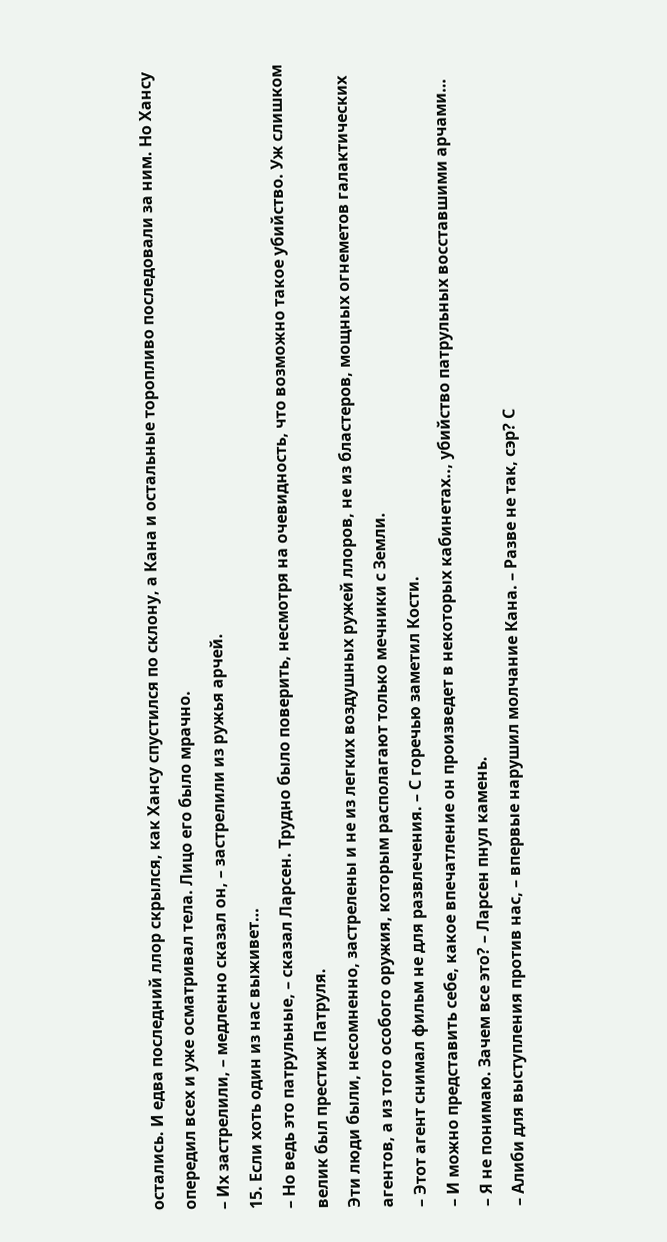остались. И едва последний ллор скрылся, как Хансу спустился по склону, а Кана и остальные торопливо последовали за ним. Но Хансу опередил всех и уже осматривал тела. Лицо его было мрачно.
– Их застрелили, – медленно сказал он, – застрелили из ружья арчей.
15. Если хоть один из нас выживет…
– Но ведь это патрульные, – сказал Ларсен. Трудно было поверить, несмотря на очевидность, что возможно такое убийство. Уж слишком велик был престиж Патруля.
Эти люди были, несомненно, застрелены и не из легких воздушных ружей ллоров, не из бластеров, мощных огнеметов галактических агентов, а из того особого оружия, которым располагают только мечники с Земли.
– Этот агент снимал фильм не для развлечения. – С горечью заметил Кости.
– И можно представить себе, какое впечатление он произведет в некоторых кабинетах.., убийство патрульных восставшими арчами…
– Я не понимаю. Зачем все это? – Ларсен пнул камень.
– Алиби для выступления против нас, – впервые нарушил молчание Кана. – Разве не так, сэр? С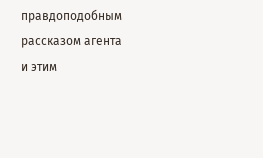правдоподобным рассказом агента и этим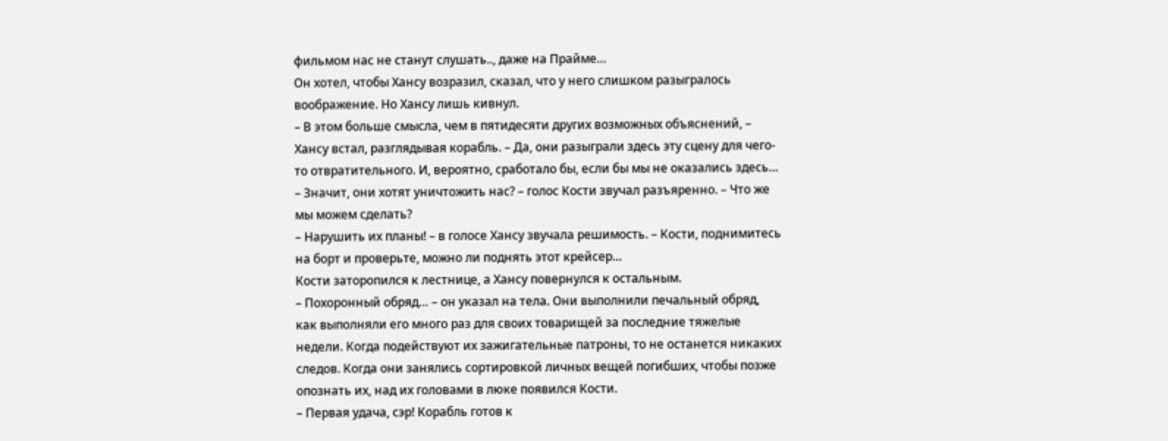фильмом нас не станут слушать.., даже на Прайме…
Он хотел, чтобы Хансу возразил, сказал, что у него слишком разыгралось воображение. Но Хансу лишь кивнул.
– В этом больше смысла, чем в пятидесяти других возможных объяснений, – Хансу встал, разглядывая корабль. – Да, они разыграли здесь эту сцену для чего-то отвратительного. И, вероятно, сработало бы, если бы мы не оказались здесь…
– Значит, они хотят уничтожить нас? – голос Кости звучал разъяренно. – Что же мы можем сделать?
– Нарушить их планы! – в голосе Хансу звучала решимость. – Кости, поднимитесь на борт и проверьте, можно ли поднять этот крейсер…
Кости заторопился к лестнице, а Хансу повернулся к остальным.
– Похоронный обряд… – он указал на тела. Они выполнили печальный обряд, как выполняли его много раз для своих товарищей за последние тяжелые недели. Когда подействуют их зажигательные патроны, то не останется никаких следов. Когда они занялись сортировкой личных вещей погибших, чтобы позже опознать их, над их головами в люке появился Кости.
– Первая удача, сэр! Корабль готов к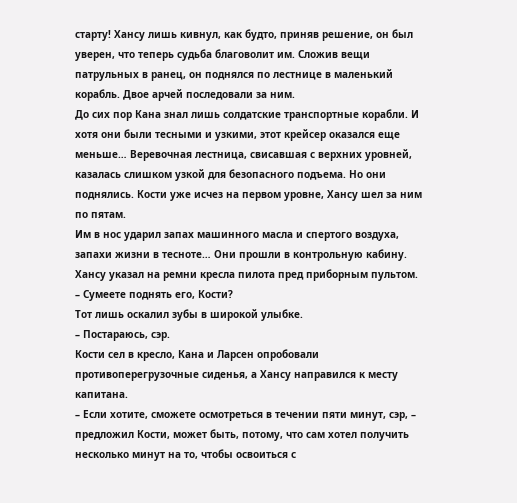старту! Хансу лишь кивнул, как будто, приняв решение, он был уверен, что теперь судьба благоволит им. Сложив вещи патрульных в ранец, он поднялся по лестнице в маленький корабль. Двое арчей последовали за ним.
До сих пор Кана знал лишь солдатские транспортные корабли. И хотя они были тесными и узкими, этот крейсер оказался еще меньше… Веревочная лестница, свисавшая с верхних уровней, казалась слишком узкой для безопасного подъема. Но они поднялись. Кости уже исчез на первом уровне, Хансу шел за ним по пятам.
Им в нос ударил запах машинного масла и спертого воздуха, запахи жизни в тесноте… Они прошли в контрольную кабину. Хансу указал на ремни кресла пилота пред приборным пультом.
– Сумеете поднять его, Кости?
Тот лишь оскалил зубы в широкой улыбке.
– Постараюсь, сэр.
Кости сел в кресло, Кана и Ларсен опробовали противоперегрузочные сиденья, а Хансу направился к месту капитана.
– Если хотите, сможете осмотреться в течении пяти минут, сэр, – предложил Кости, может быть, потому, что сам хотел получить несколько минут на то, чтобы освоиться с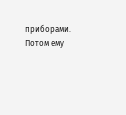приборами. Потом ему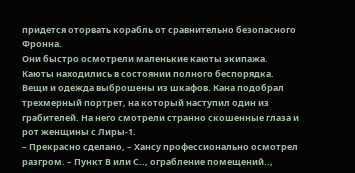придется оторвать корабль от сравнительно безопасного Фронна.
Они быстро осмотрели маленькие каюты экипажа. Каюты находились в состоянии полного беспорядка. Вещи и одежда выброшены из шкафов. Кана подобрал трехмерный портрет, на который наступил один из грабителей. На него смотрели странно скошенные глаза и рот женщины с Лиры-1.
– Прекрасно сделано, – Хансу профессионально осмотрел разгром. – Пункт В или С.., ограбление помещений..,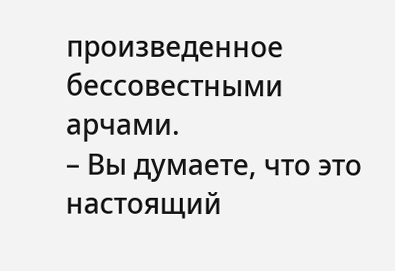произведенное бессовестными арчами.
– Вы думаете, что это настоящий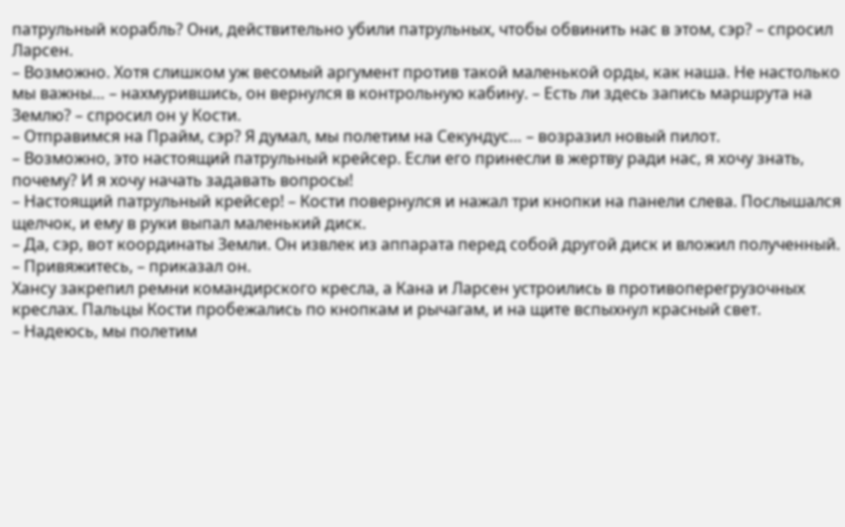патрульный корабль? Они, действительно убили патрульных, чтобы обвинить нас в этом, сэр? – спросил Ларсен.
– Возможно. Хотя слишком уж весомый аргумент против такой маленькой орды, как наша. Не настолько мы важны… – нахмурившись, он вернулся в контрольную кабину. – Есть ли здесь запись маршрута на Землю? – спросил он у Кости.
– Отправимся на Прайм, сэр? Я думал, мы полетим на Секундус… – возразил новый пилот.
– Возможно, это настоящий патрульный крейсер. Если его принесли в жертву ради нас, я хочу знать, почему? И я хочу начать задавать вопросы!
– Настоящий патрульный крейсер! – Кости повернулся и нажал три кнопки на панели слева. Послышался щелчок, и ему в руки выпал маленький диск.
– Да, сэр, вот координаты Земли. Он извлек из аппарата перед собой другой диск и вложил полученный.
– Привяжитесь, – приказал он.
Хансу закрепил ремни командирского кресла, а Кана и Ларсен устроились в противоперегрузочных креслах. Пальцы Кости пробежались по кнопкам и рычагам, и на щите вспыхнул красный свет.
– Надеюсь, мы полетим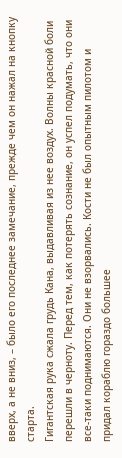вверх, а не вниз, – было его последнее замечание, прежде чем он нажал на кнопку старта.
Гигантская рука сжала грудь Кана, выдавливая из нее воздух. Волны красной боли перешли в черноту. Перед тем, как потерять сознание, он успел подумать, что они все-таки поднимаются. Они не взорвались. Кости не был опытным пилотом и придал кораблю гораздо большее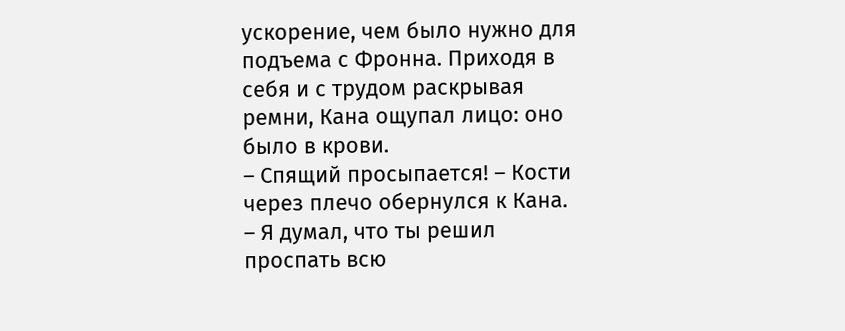ускорение, чем было нужно для подъема с Фронна. Приходя в себя и с трудом раскрывая ремни, Кана ощупал лицо: оно было в крови.
– Спящий просыпается! – Кости через плечо обернулся к Кана. – Я думал, что ты решил проспать всю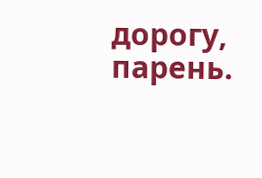дорогу, парень.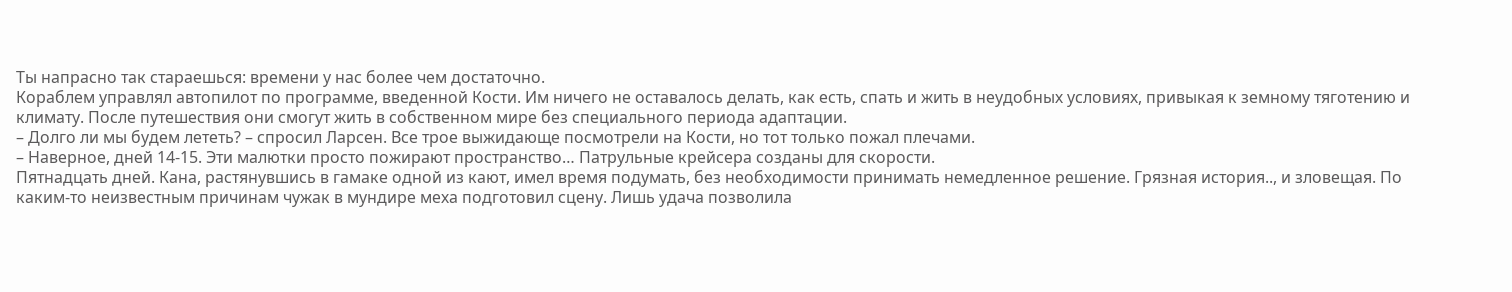Ты напрасно так стараешься: времени у нас более чем достаточно.
Кораблем управлял автопилот по программе, введенной Кости. Им ничего не оставалось делать, как есть, спать и жить в неудобных условиях, привыкая к земному тяготению и климату. После путешествия они смогут жить в собственном мире без специального периода адаптации.
– Долго ли мы будем лететь? – спросил Ларсен. Все трое выжидающе посмотрели на Кости, но тот только пожал плечами.
– Наверное, дней 14-15. Эти малютки просто пожирают пространство… Патрульные крейсера созданы для скорости.
Пятнадцать дней. Кана, растянувшись в гамаке одной из кают, имел время подумать, без необходимости принимать немедленное решение. Грязная история.., и зловещая. По каким-то неизвестным причинам чужак в мундире меха подготовил сцену. Лишь удача позволила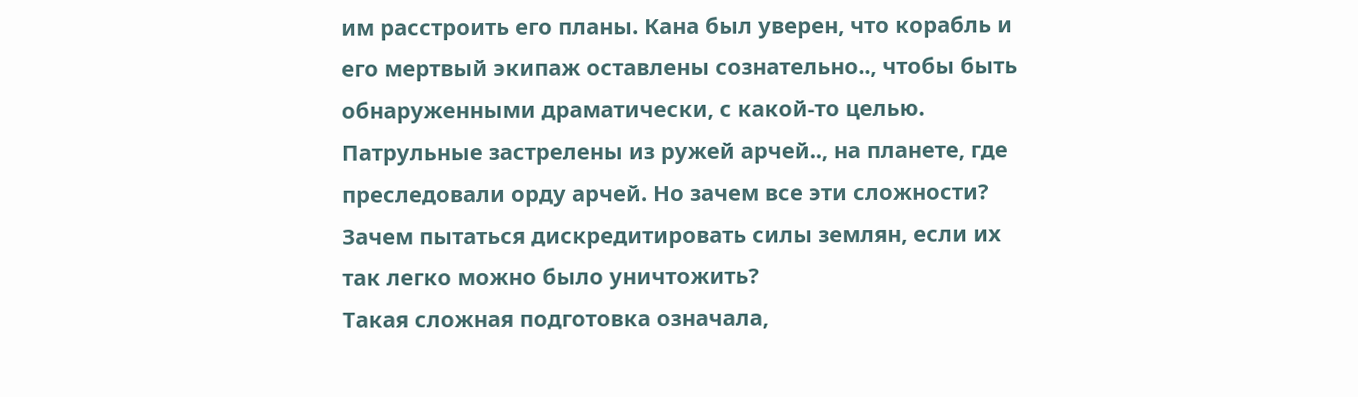им расстроить его планы. Кана был уверен, что корабль и его мертвый экипаж оставлены сознательно.., чтобы быть обнаруженными драматически, с какой-то целью. Патрульные застрелены из ружей арчей.., на планете, где преследовали орду арчей. Но зачем все эти сложности? Зачем пытаться дискредитировать силы землян, если их так легко можно было уничтожить?
Такая сложная подготовка означала,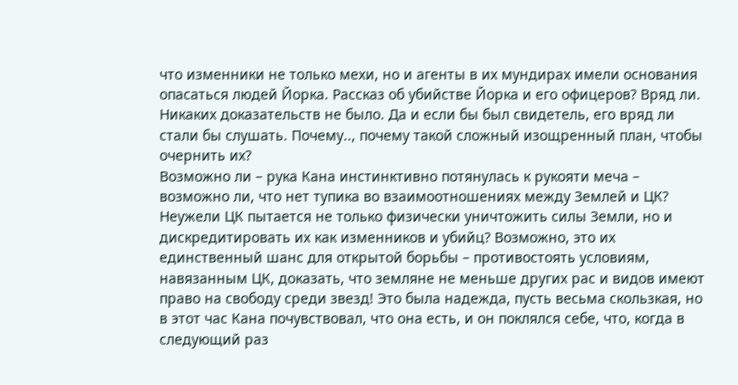что изменники не только мехи, но и агенты в их мундирах имели основания опасаться людей Йорка. Рассказ об убийстве Йорка и его офицеров? Вряд ли. Никаких доказательств не было. Да и если бы был свидетель, его вряд ли стали бы слушать. Почему.., почему такой сложный изощренный план, чтобы очернить их?
Возможно ли – рука Кана инстинктивно потянулась к рукояти меча – возможно ли, что нет тупика во взаимоотношениях между Землей и ЦК? Неужели ЦК пытается не только физически уничтожить силы Земли, но и дискредитировать их как изменников и убийц? Возможно, это их единственный шанс для открытой борьбы – противостоять условиям, навязанным ЦК, доказать, что земляне не меньше других рас и видов имеют право на свободу среди звезд! Это была надежда, пусть весьма скользкая, но в этот час Кана почувствовал, что она есть, и он поклялся себе, что, когда в следующий раз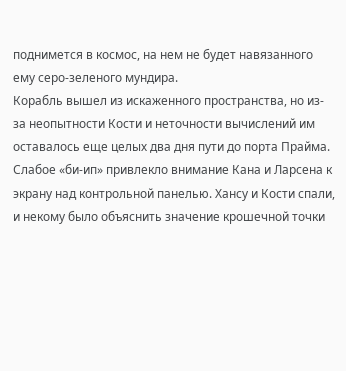поднимется в космос, на нем не будет навязанного ему серо-зеленого мундира.
Корабль вышел из искаженного пространства, но из-за неопытности Кости и неточности вычислений им оставалось еще целых два дня пути до порта Прайма. Слабое «би-ип» привлекло внимание Кана и Ларсена к экрану над контрольной панелью. Хансу и Кости спали, и некому было объяснить значение крошечной точки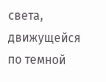света, движущейся по темной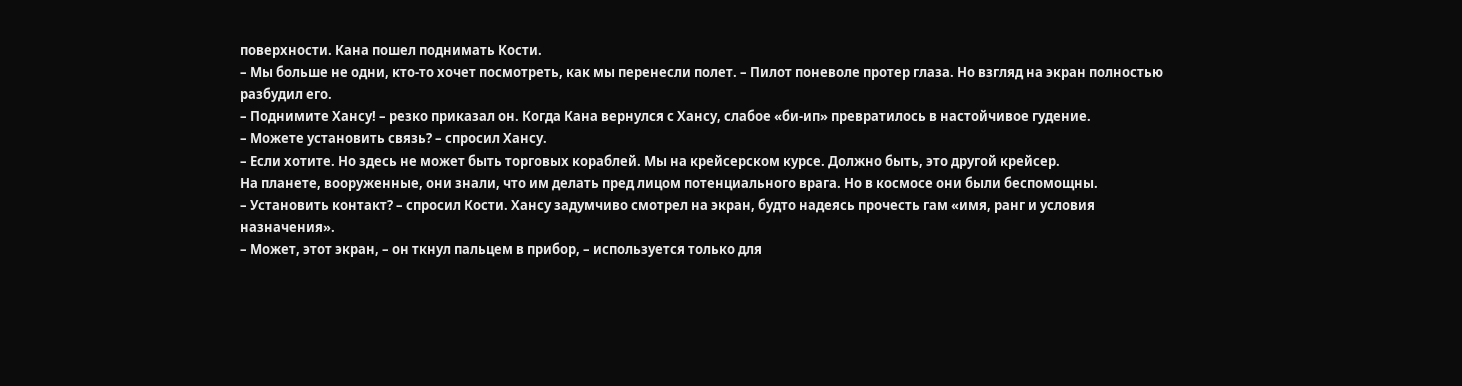поверхности. Кана пошел поднимать Кости.
– Мы больше не одни, кто-то хочет посмотреть, как мы перенесли полет. – Пилот поневоле протер глаза. Но взгляд на экран полностью разбудил его.
– Поднимите Хансу! – резко приказал он. Когда Кана вернулся с Хансу, слабое «би-ип» превратилось в настойчивое гудение.
– Можете установить связь? – спросил Хансу.
– Если хотите. Но здесь не может быть торговых кораблей. Мы на крейсерском курсе. Должно быть, это другой крейсер.
На планете, вооруженные, они знали, что им делать пред лицом потенциального врага. Но в космосе они были беспомощны.
– Установить контакт? – спросил Кости. Хансу задумчиво смотрел на экран, будто надеясь прочесть гам «имя, ранг и условия назначения».
– Может, этот экран, – он ткнул пальцем в прибор, – используется только для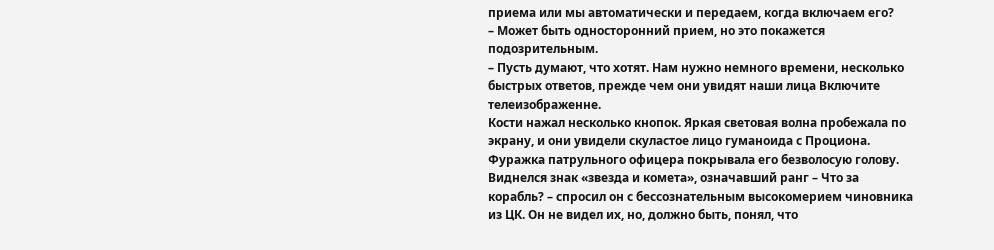приема или мы автоматически и передаем, когда включаем его?
– Может быть односторонний прием, но это покажется подозрительным.
– Пусть думают, что хотят. Нам нужно немного времени, несколько быстрых ответов, прежде чем они увидят наши лица Включите телеизображенне.
Кости нажал несколько кнопок. Яркая световая волна пробежала по экрану, и они увидели скуластое лицо гуманоида с Проциона. Фуражка патрульного офицера покрывала его безволосую голову. Виднелся знак «звезда и комета», означавший ранг – Что за корабль? – спросил он с бессознательным высокомерием чиновника из ЦК. Он не видел их, но, должно быть, понял, что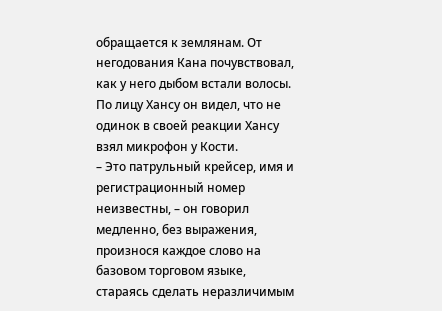обращается к землянам. От негодования Кана почувствовал, как у него дыбом встали волосы. По лицу Хансу он видел, что не одинок в своей реакции Хансу взял микрофон у Кости.
– Это патрульный крейсер, имя и регистрационный номер неизвестны, – он говорил медленно, без выражения, произнося каждое слово на базовом торговом языке, стараясь сделать неразличимым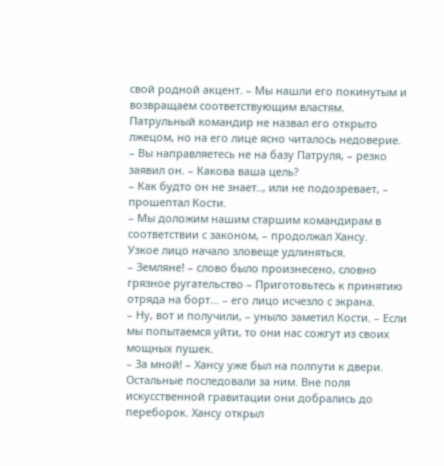свой родной акцент. – Мы нашли его покинутым и возвращаем соответствующим властям.
Патрульный командир не назвал его открыто лжецом, но на его лице ясно читалось недоверие.
– Вы направляетесь не на базу Патруля, – резко заявил он. – Какова ваша цель?
– Как будто он не знает.., или не подозревает, – прошептал Кости.
– Мы доложим нашим старшим командирам в соответствии с законом, – продолжал Хансу.
Узкое лицо начало зловеще удлиняться.
– Земляне! – слово было произнесено, словно грязное ругательство – Приготовьтесь к принятию отряда на борт… – его лицо исчезло с экрана.
– Ну, вот и получили, – уныло заметил Кости. – Если мы попытаемся уйти, то они нас сожгут из своих мощных пушек.
– За мной! – Хансу уже был на полпути к двери. Остальные последовали за ним. Вне поля искусственной гравитации они добрались до переборок. Хансу открыл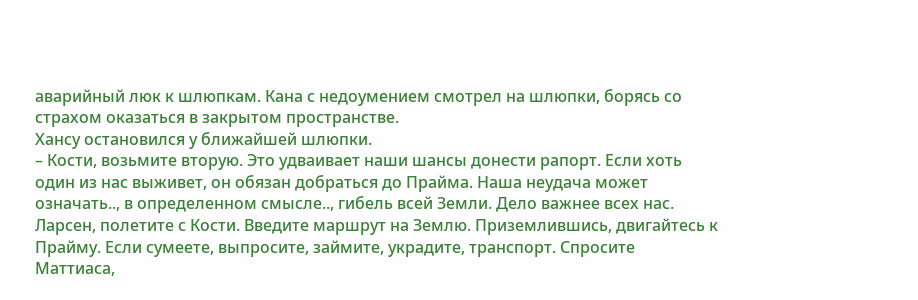аварийный люк к шлюпкам. Кана с недоумением смотрел на шлюпки, борясь со страхом оказаться в закрытом пространстве.
Хансу остановился у ближайшей шлюпки.
– Кости, возьмите вторую. Это удваивает наши шансы донести рапорт. Если хоть один из нас выживет, он обязан добраться до Прайма. Наша неудача может означать.., в определенном смысле.., гибель всей Земли. Дело важнее всех нас. Ларсен, полетите с Кости. Введите маршрут на Землю. Приземлившись, двигайтесь к Прайму. Если сумеете, выпросите, займите, украдите, транспорт. Спросите Маттиаса,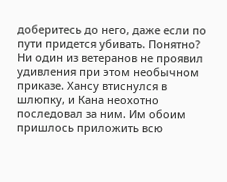доберитесь до него, даже если по пути придется убивать. Понятно?
Ни один из ветеранов не проявил удивления при этом необычном приказе. Хансу втиснулся в шлюпку, и Кана неохотно последовал за ним. Им обоим пришлось приложить всю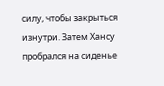силу, чтобы закрыться изнутри. Затем Хансу пробрался на сиденье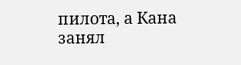пилота, а Кана занял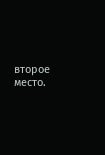второе место.